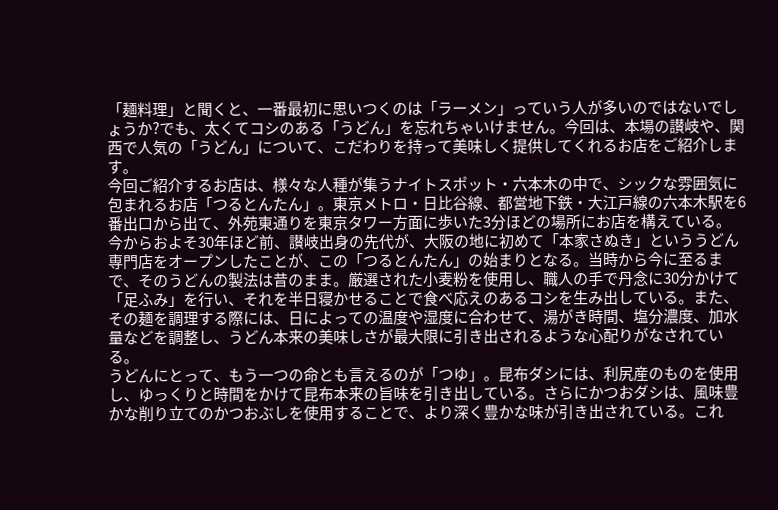「麺料理」と聞くと、一番最初に思いつくのは「ラーメン」っていう人が多いのではないでしょうか?でも、太くてコシのある「うどん」を忘れちゃいけません。今回は、本場の讃岐や、関西で人気の「うどん」について、こだわりを持って美味しく提供してくれるお店をご紹介します。
今回ご紹介するお店は、様々な人種が集うナイトスポット・六本木の中で、シックな雰囲気に包まれるお店「つるとんたん」。東京メトロ・日比谷線、都営地下鉄・大江戸線の六本木駅を6番出口から出て、外苑東通りを東京タワー方面に歩いた3分ほどの場所にお店を構えている。
今からおよそ30年ほど前、讃岐出身の先代が、大阪の地に初めて「本家さぬき」といううどん専門店をオープンしたことが、この「つるとんたん」の始まりとなる。当時から今に至るまで、そのうどんの製法は昔のまま。厳選された小麦粉を使用し、職人の手で丹念に30分かけて「足ふみ」を行い、それを半日寝かせることで食べ応えのあるコシを生み出している。また、その麺を調理する際には、日によっての温度や湿度に合わせて、湯がき時間、塩分濃度、加水量などを調整し、うどん本来の美味しさが最大限に引き出されるような心配りがなされている。
うどんにとって、もう一つの命とも言えるのが「つゆ」。昆布ダシには、利尻産のものを使用し、ゆっくりと時間をかけて昆布本来の旨味を引き出している。さらにかつおダシは、風味豊かな削り立てのかつおぶしを使用することで、より深く豊かな味が引き出されている。これ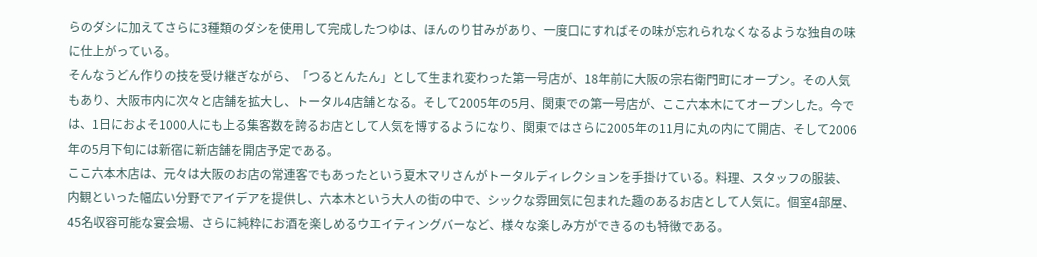らのダシに加えてさらに3種類のダシを使用して完成したつゆは、ほんのり甘みがあり、一度口にすればその味が忘れられなくなるような独自の味に仕上がっている。
そんなうどん作りの技を受け継ぎながら、「つるとんたん」として生まれ変わった第一号店が、18年前に大阪の宗右衛門町にオープン。その人気もあり、大阪市内に次々と店舗を拡大し、トータル4店舗となる。そして2005年の5月、関東での第一号店が、ここ六本木にてオープンした。今では、1日におよそ1000人にも上る集客数を誇るお店として人気を博するようになり、関東ではさらに2005年の11月に丸の内にて開店、そして2006年の5月下旬には新宿に新店舗を開店予定である。
ここ六本木店は、元々は大阪のお店の常連客でもあったという夏木マリさんがトータルディレクションを手掛けている。料理、スタッフの服装、内観といった幅広い分野でアイデアを提供し、六本木という大人の街の中で、シックな雰囲気に包まれた趣のあるお店として人気に。個室4部屋、45名収容可能な宴会場、さらに純粋にお酒を楽しめるウエイティングバーなど、様々な楽しみ方ができるのも特徴である。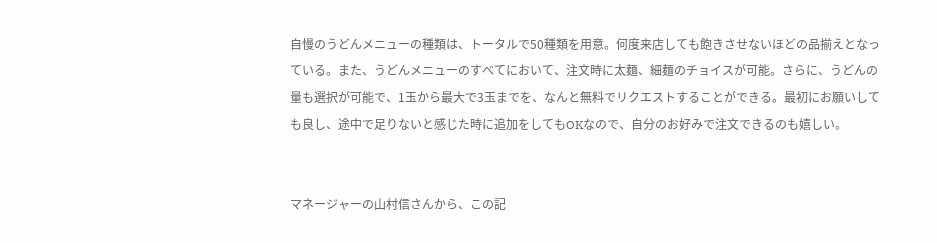自慢のうどんメニューの種類は、トータルで50種類を用意。何度来店しても飽きさせないほどの品揃えとなっている。また、うどんメニューのすべてにおいて、注文時に太麺、細麺のチョイスが可能。さらに、うどんの量も選択が可能で、1玉から最大で3玉までを、なんと無料でリクエストすることができる。最初にお願いしても良し、途中で足りないと感じた時に追加をしてもOKなので、自分のお好みで注文できるのも嬉しい。


マネージャーの山村信さんから、この記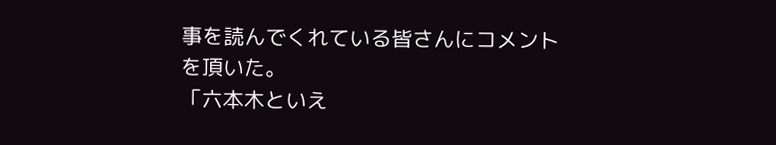事を読んでくれている皆さんにコメントを頂いた。
「六本木といえ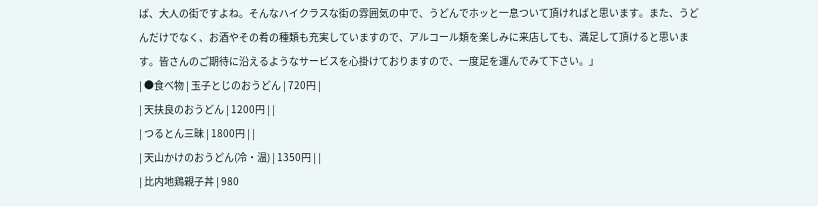ば、大人の街ですよね。そんなハイクラスな街の雰囲気の中で、うどんでホッと一息ついて頂ければと思います。また、うどんだけでなく、お酒やその肴の種類も充実していますので、アルコール類を楽しみに来店しても、満足して頂けると思います。皆さんのご期待に沿えるようなサービスを心掛けておりますので、一度足を運んでみて下さい。」
| ●食べ物 | 玉子とじのおうどん | 720円 |
| 天扶良のおうどん | 1200円 | |
| つるとん三昧 | 1800円 | |
| 天山かけのおうどん(冷・温) | 1350円 | |
| 比内地鶏親子丼 | 980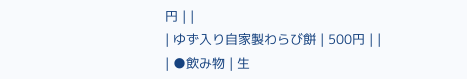円 | |
| ゆず入り自家製わらび餅 | 500円 | |
| ●飲み物 | 生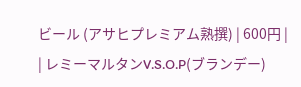ビール (アサヒプレミアム熟撰) | 600円 |
| レミーマルタンV.S.O.P(ブランデー)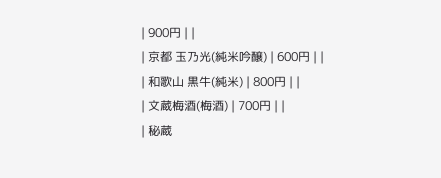| 900円 | |
| 京都 玉乃光(純米吟醸) | 600円 | |
| 和歌山 黒牛(純米) | 800円 | |
| 文蔵梅酒(梅酒) | 700円 | |
| 秘蔵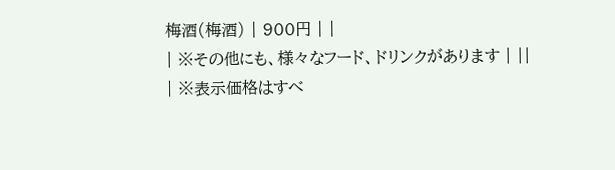梅酒(梅酒) | 900円 | |
| ※その他にも、様々なフード、ドリンクがあります | ||
| ※表示価格はすべ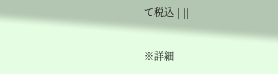て税込 | ||

※詳細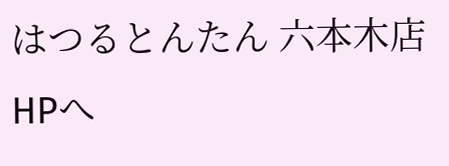はつるとんたん 六本木店 HPへ